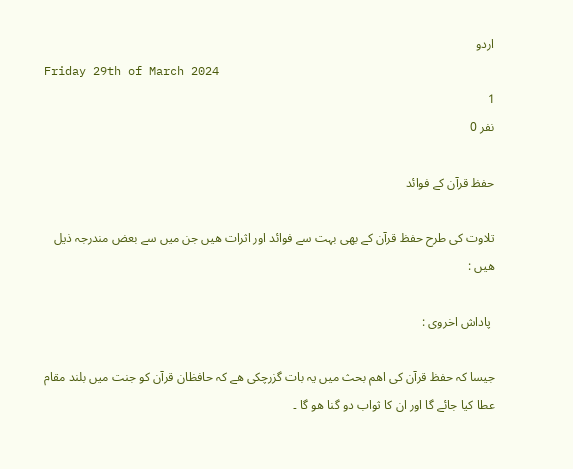اردو
Friday 29th of March 2024
1
نفر 0

حفظ قرآن کے فوائد

تلاوت کی طرح حفظ قرآن کے بھی بہت سے فوائد اور اثرات ھیں جن میں سے بعض مندرجہ ذیل ھیں :

 پاداش اخروی :

جیسا کہ حفظ قرآن کی اھم بحث میں یہ بات گزرچکی ھے کہ حافظان قرآن کو جنت میں بلند مقام عطا کیا جائے گا اور ان کا ثواب دو گنا ھو گا ۔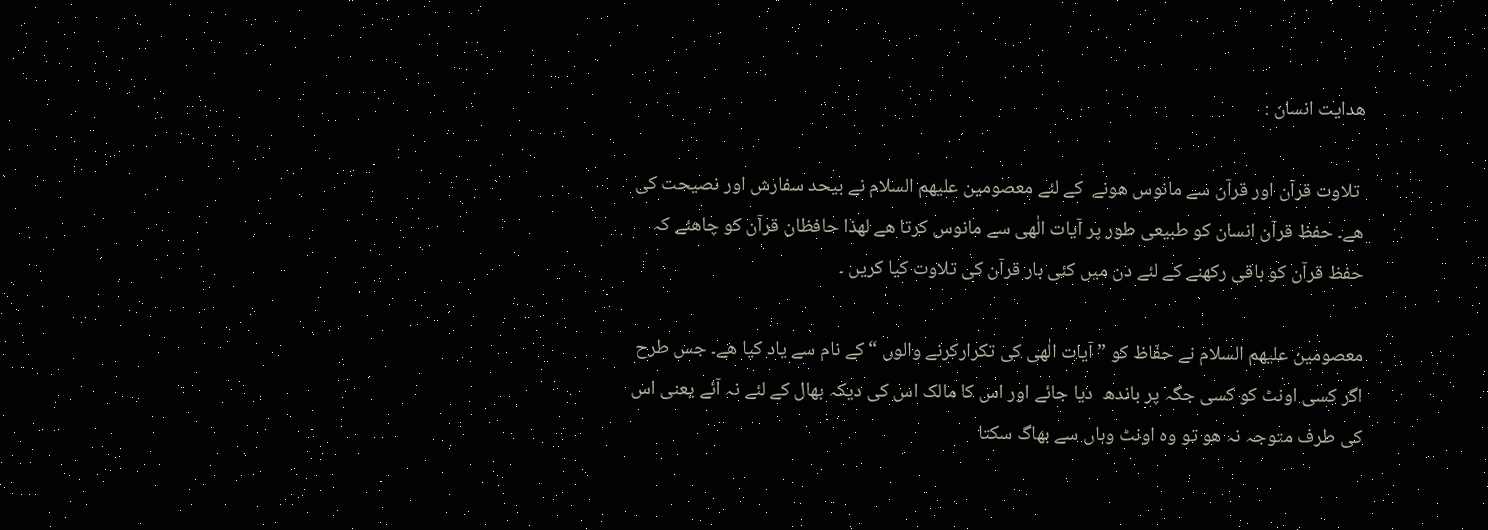ھدایت انسان :

 تلاوت قرآن اور قرآن سے مانوس ھونے  کے لئے معصومین علیھم السلام نے بیحد سفارش اور نصیحت کی ھے۔ حفظ قرآن انسان کو طبیعی طور پر آیات الٰھی سے مانوس کرتا ھے لھذا حافظان قرآن کو چاھئے کہ حفظ قرآن کو باقی رکھنے کے لئے دن میں کئی بار قرآن کی تلاوت کیا کریں ۔

معصومین علیھم السلام نے حفّاظ کو ” آیات الٰھی کی تکرارکرنے والوں “کے نام سے یاد کیا ھے۔ جس طرح اگر کسی اونٹ کو کسی جگہ پر باندھ  دیا جائے اور اس کا مالک اس کی دیکہ بھال کے لئے نہ آئے یعنی اس کی طرف متوجہ نہ ھو تو وہ اونٹ وہاں سے بھاگ سکتا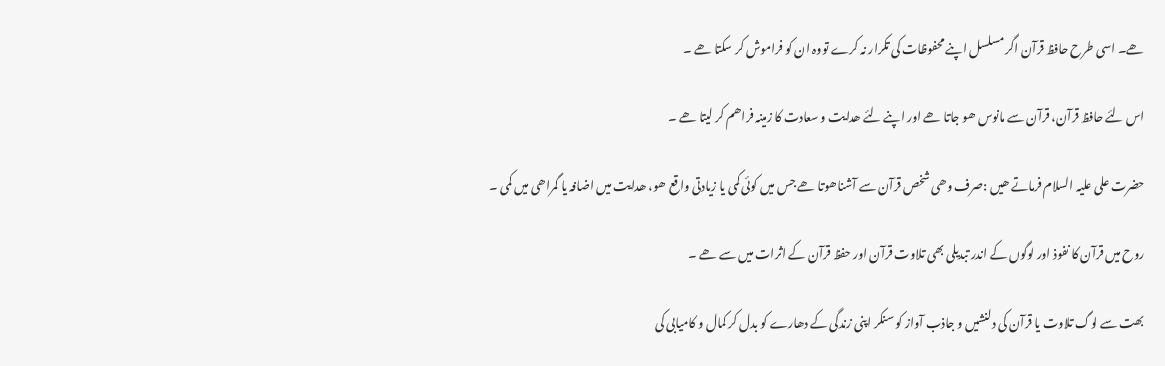ھے۔ اسی طرح حافظ قرآن اگر مسلسل اپنے محفوظات کی تکرار نہ کرے تووہ ان کو فراموش کر سکتا ھے ۔

اس لئے حافظ قرآن، قرآن سے مانوس ھو جاتا ھے اور اپنے لئے ھدایت و سعادت کا زمینہ فراھم کر لیتا ھے ۔

حضرت علی علیہ السلام فرماتے ھیں :صرف وھی شخص قرآن سے آشناھوتا ھے جس میں کوئی کمی یا زیادتی واقع ھو، ھدایت میں اضافہ یا گمراھی میں کمی ۔

روح میں قرآن کا نفوذ اور لوگوں کے اندر تبدیلی بھی تلاوت قرآن اور حفظ قرآن کے اثرات میں سے ھے ۔

بھت سے لوگ تلاوت یا قرآن کی دلنشیں و جاذب آواز کو سنکر اپنی زندگی کے دھارے کو بدل کر کمال و کامیابی کی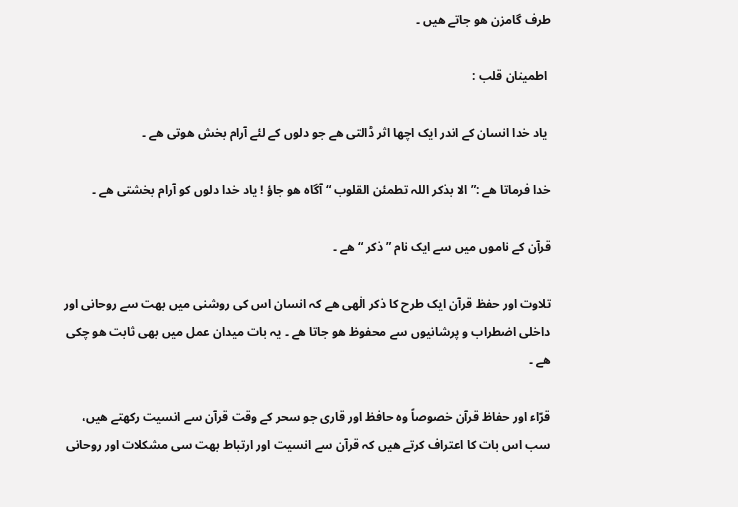طرف گامزن ھو جاتے ھیں ۔

 اطمینان قلب :

 یاد خدا انسان کے اندر ایک اچھا اثر ڈالتی ھے جو دلوں کے لئے آرام بخش ھوتی ھے ۔

خدا فرماتا ھے :” الا بذکر اللہ تطمئن القلوب “ آگاہ ھو جاؤ ! یاد خدا دلوں کو آرام بخشتی ھے ۔

قرآن کے ناموں میں سے ایک نام ” ذکر “ ھے ۔

تلاوت اور حفظ قرآن ایک طرح کا ذکر الٰھی ھے کہ انسان اس کی روشنی میں بھت سے روحانی اور داخلی اضطراب و پرشانیوں سے محفوظ ھو جاتا ھے ۔ یہ بات میدان عمل میں بھی ثابت ھو چکی ھے ۔

قرّاء اور حفاظ قرآن خصوصاً وہ حافظ اور قاری جو سحر کے وقت قرآن سے انسیت رکھتے ھیں، سب اس بات کا اعتراف کرتے ھیں کہ قرآن سے انسیت اور ارتباط بھت سی مشکلات اور روحانی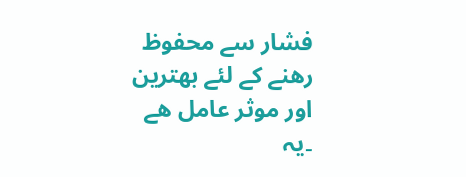فشار سے محفوظ رھنے کے لئے بھترین اور موثر عامل ھے ۔یہ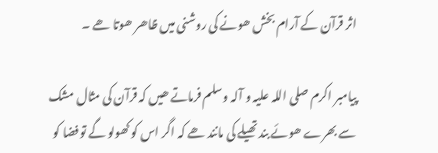اثر قرآن کے آرام بخش ھونے کی روشنی میں ظاھر ھوتا ھے ۔

پیامبر اکرم صلی اللہ علیہ و آلہ وسلم فرماتے ھیں کہ قرآن کی مثال مشک سے بھرے ھوئے بند تھیلے کی مانند ھے کہ اگر اس کو کھولو گے توفضا کو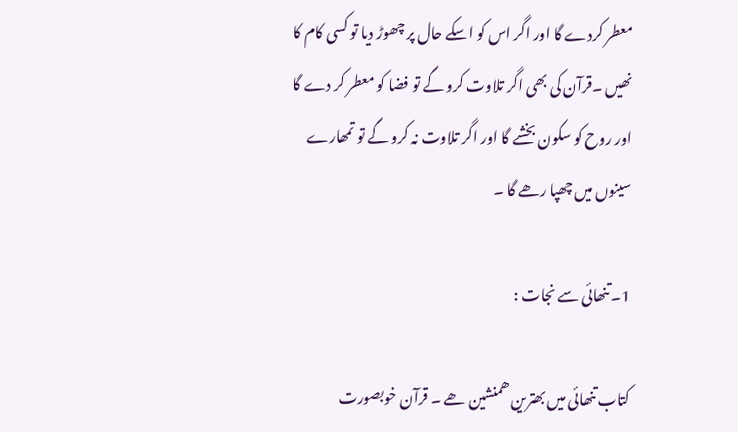معطر کردے گا اور اگر اس کو اسکے حال پر چھوڑ دیا تو کسی کام کا نھیں ۔قرآن کی بھی اگر تلاوت کرو گے تو فضا کو معطر کر دے گا اور روح کو سکون بخشے گا اور اگر تلاوت نہ کرو گے تو تمھارے سینوں میں چھپا رھے گا ۔

1۔ تنھائی سے نجات :

کتاب تنھائی میں بھترین ھمنشین ھے ۔ قرآن خوبصورت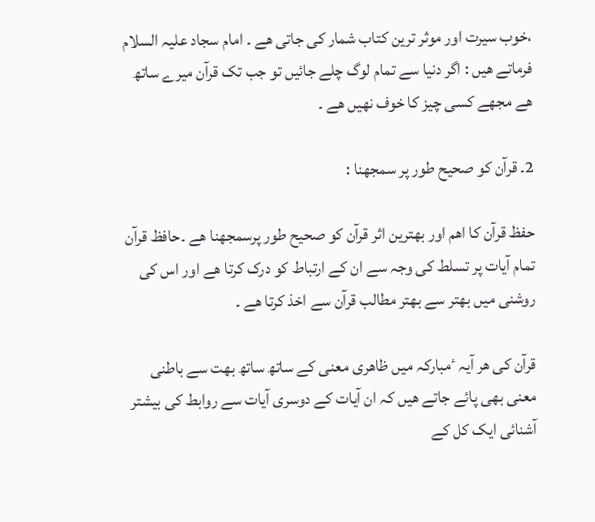،خوب سیرت اور موثر ترین کتاب شمار کی جاتی ھے ۔ امام سجاد علیہ السلام فرماتے ھیں : اگر دنیا سے تمام لوگ چلے جائیں تو جب تک قرآن میرے ساتھ ھے مجھے کسی چیز کا خوف نھیں ھے ۔

2۔ قرآن کو صحیح طور پر سمجھنا :

حفظ قرآن کا اھم اور بھترین اثر قرآن کو صحیح طور پرسمجھنا ھے ۔حافظ قرآن تمام آیات پر تسلط کی وجہ سے ان کے ارتباط کو درک کرتا ھے اور اس کی روشنی میں بھتر سے بھتر مطالب قرآن سے اخذ کرتا ھے ۔

قرآن کی ھر آیہ ٴمبارکہ میں ظاھری معنی کے ساتھ ساتھ بھت سے باطنی معنی بھی پائے جاتے ھیں کہ ان آیات کے دوسری آیات سے روابط کی بیشتر آشنائی ایک کل کے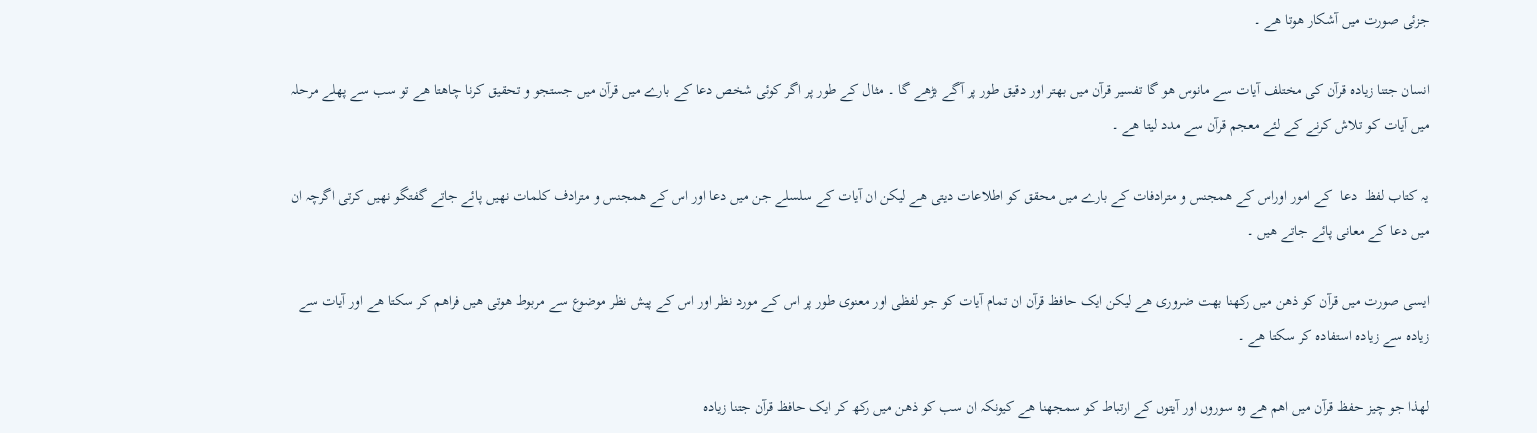جزئی صورت میں آشکار ھوتا ھے ۔

انسان جتنا زیادہ قرآن کی مختلف آیات سے مانوس ھو گا تفسیر قرآن میں بھتر اور دقیق طور پر آگے بڑھے گا ۔ مثال کے طور پر اگر کوئی شخص دعا کے بارے میں قرآن میں جستجو و تحقیق کرنا چاھتا ھے تو سب سے پھلے مرحلہ میں آیات کو تلاش کرنے کے لئے معجم قرآن سے مدد لیتا ھے ۔

یہ کتاب لفظ  دعا  کے امور اوراس کے ھمجنس و مترادفات کے بارے میں محقق کو اطلاعات دیتی ھے لیکن ان آیات کے سلسلے جن میں دعا اور اس کے ھمجنس و مترادف کلمات نھیں پائے جاتے گفتگو نھیں کرتی اگرچہ ان میں دعا کے معانی پائے جاتے ھیں ۔

ایسی صورت میں قرآن کو ذھن میں رکھنا بھت ضروری ھے لیکن ایک حافظ قرآن ان تمام آیات کو جو لفظی اور معنوی طور پر اس کے مورد نظر اور اس کے پیش نظر موضوع سے مربوط ھوتی ھیں فراھم کر سکتا ھے اور آیات سے زیادہ سے زیادہ استفادہ کر سکتا ھے ۔

لھذا جو چیز حفظ قرآن میں اھم ھے وہ سوروں اور آیتوں کے ارتباط کو سمجھنا ھے کیونکہ ان سب کو ذھن میں رکھ کر ایک حافظ قرآن جتنا زیادہ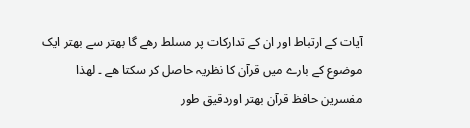آیات کے ارتباط اور ان کے تدارکات پر مسلط رھے گا بھتر سے بھتر ایک موضوع کے بارے میں قرآن کا نظریہ حاصل کر سکتا ھے ۔ لھذا مفسرین حافظ قرآن بھتر اوردقیق طور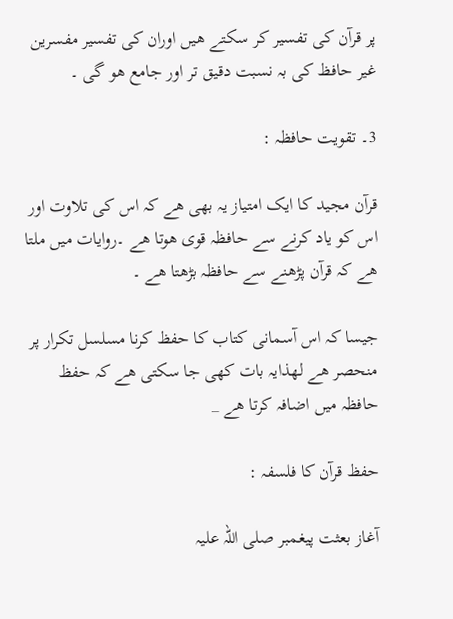پر قرآن کی تفسیر کر سکتے ھیں اوران کی تفسیر مفسرین غیر حافظ کی بہ نسبت دقیق تر اور جامع ھو گی ۔

3۔ تقویت حافظہ :

قرآن مجید کا ایک امتیاز یہ بھی ھے کہ اس کی تلاوت اور اس کو یاد کرنے سے حافظہ قوی ھوتا ھے ۔روایات میں ملتا ھے کہ قرآن پڑھنے سے حافظہ بڑھتا ھے ۔

جیسا کہ اس آسمانی کتاب کا حفظ کرنا مسلسل تکرار پر منحصر ھے لھذایہ بات کھی جا سکتی ھے کہ حفظ حافظہ میں اضافہ کرتا ھے _

حفظ قرآن کا فلسفہ :

آغاز بعثت پیغمبر صلی اللہ علیہ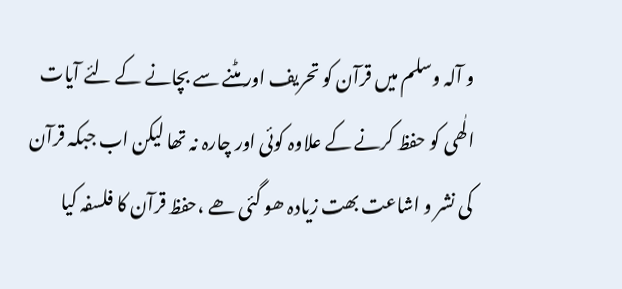و آلہ وسلم میں قرآن کو تحریف اور مٹنے سے بچانے کے لئے آیات الٰھی کو حفظ کرنے کے علاوہ کوئی اور چارہ نہ تھا لیکن اب جبکہ قرآن کی نشر و اشاعت بھت زیادہ ھو گئی ھے ،حفظ قرآن کا فلسفہ کیا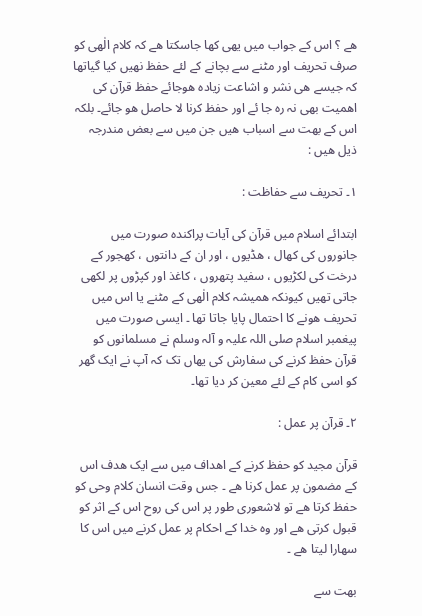ھے ؟ اس کے جواب میں یھی کھا جاسکتا ھے کہ کلام الٰھی کو صرف تحریف اور مٹنے سے بچانے کے لئے حفظ نھیں کیا گیاتھا کہ جیسے ھی نشر و اشاعت زیادہ ھوجائے حفظ قرآن کی اھمیت بھی نہ رہ جا ئے اور حفظ کرنا لا حاصل ھو جائے۔ بلکہ اس کے بھت سے اسباب ھیں جن میں سے بعض مندرجہ ذیل ھیں :

۱۔ تحریف سے حفاظت :

ابتدائے اسلام میں قرآن کی آیات پراکندہ صورت میں جانوروں کی کھال ، ھڈیوں ، اور ان کے دانتوں ، کھجور کے درخت کی لکڑیوں ، سفید پتھروں ، کاغذ اور کپڑوں پر لکھی جاتی تھیں کیونکہ ھمیشہ کلام الٰھی کے مٹنے یا اس میں تحریف ھونے کا احتمال پایا جاتا تھا ۔ ایسی صورت میں پیغمبر اسلام صلی اللہ علیہ و آلہ وسلم نے مسلمانوں کو قرآن حفظ کرنے کی سفارش کی یھاں تک کہ آپ نے ایک گھر کو اسی کام کے لئے معین کر دیا تھا۔

۲۔ قرآن پر عمل :

قرآن مجید کو حفظ کرنے کے اھداف میں سے ایک ھدف اس کے مضمون پر عمل کرنا ھے ۔ جس وقت انسان کلام وحی کو حفظ کرتا ھے تو لاشعوری طور پر اس کی روح اس کے اثر کو قبول کرتی ھے اور وہ خدا کے احکام پر عمل کرنے میں اس کا سھارا لیتا ھے ۔

بھت سے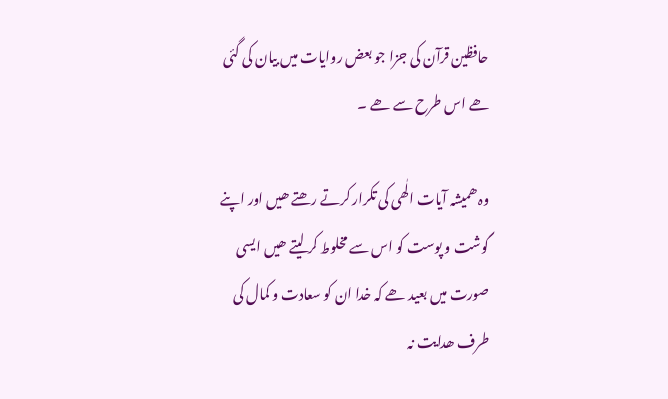حافظین قرآن کی جزا جو بعض روایات میں بیان کی گئی ھے اس طرح سے ھے ۔

وہ ھمیشہ آیات الٰھی کی تکرار کرتے رھتے ھیں اور اپنے گوشت و پوست کو اس سے مخلوط کر لیتے ھیں ایسی صورت میں بعید ھے کہ خدا ان کو سعادت و کمال کی طرف ھدایت نہ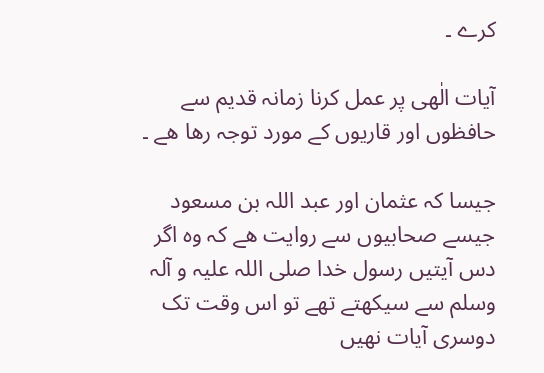کرے ۔

آیات الٰھی پر عمل کرنا زمانہ قدیم سے حافظوں اور قاریوں کے مورد توجہ رھا ھے ۔

جیسا کہ عثمان اور عبد اللہ بن مسعود جیسے صحابیوں سے روایت ھے کہ وہ اگر دس آیتیں رسول خدا صلی اللہ علیہ و آلہ وسلم سے سیکھتے تھے تو اس وقت تک دوسری آیات نھیں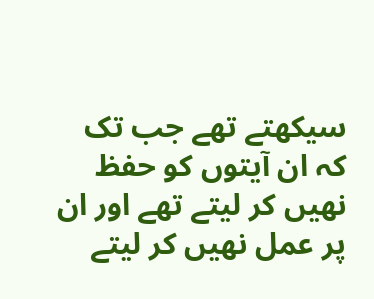سیکھتے تھے جب تک کہ ان آیتوں کو حفظ نھیں کر لیتے تھے اور ان پر عمل نھیں کر لیتے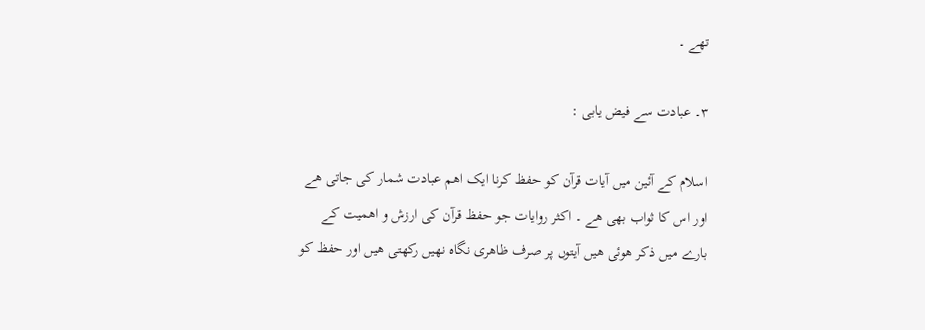تھے ۔

۳۔ عبادت سے فیض یابی :

اسلام کے آئین میں آیات قرآن کو حفظ کرنا ایک اھم عبادت شمار کی جاتی ھے اور اس کا ثواب بھی ھے ۔ اکثر روایات جو حفظ قرآن کی ارزش و اھمیت کے بارے میں ذکر ھوئی ھیں آیتوں پر صرف ظاھری نگاہ نھیں رکھتی ھیں اور حفظ کو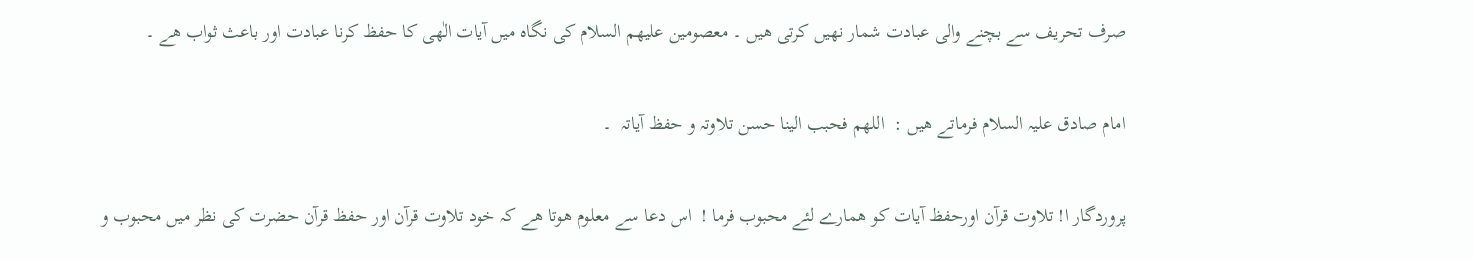صرف تحریف سے بچنے والی عبادت شمار نھیں کرتی ھیں ۔ معصومین علیھم السلام کی نگاہ میں آیات الٰھی کا حفظ کرنا عبادت اور باعث ثواب ھے ۔

امام صادق علیہ السلام فرماتے ھیں :  اللھم فحبب الینا حسن تلاوتہ و حفظ آیاتہ  ۔

پروردگار ا! تلاوت قرآن اورحفظ آیات کو ھمارے لئے محبوب فرما !  اس دعا سے معلوم ھوتا ھے کہ خود تلاوت قرآن اور حفظ قرآن حضرت کی نظر میں محبوب و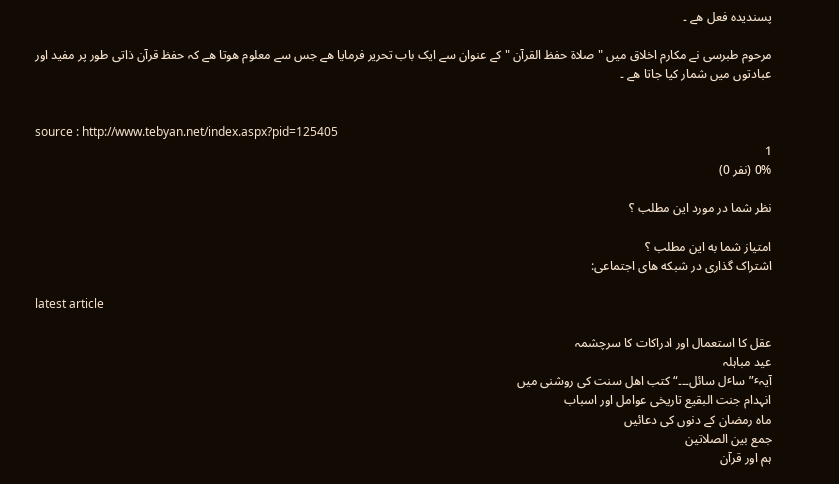پسندیدہ فعل ھے ۔

مرحوم طبرسی نے مکارم اخلاق میں "صلاة حفظ القرآن " کے عنوان سے ایک باب تحریر فرمایا ھے جس سے معلوم ھوتا ھے کہ حفظ قرآن ذاتی طور پر مفید اور عبادتوں میں شمار کیا جاتا ھے ۔


source : http://www.tebyan.net/index.aspx?pid=125405
1
0% (نفر 0)

نظر شما در مورد این مطلب ؟

امتیاز شما به این مطلب ؟
اشتراک گذاری در شبکه های اجتماعی:

latest article

عقل کا استعمال اور ادراکات کا سرچشمہ
عید مباہلہ
آیہٴ” ساٴل سائل۔۔۔“ کتب اھل سنت کی روشنی میں
انہدام جنت البقیع تاریخی عوامل اور اسباب
ماہ رمضان کے دنوں کی دعائیں
جمع بین الصلاتین
ہم اور قرآن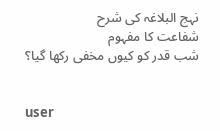نہج البلاغہ کی شرح
شفاعت کا مفہوم
شب قدر کو کیوں مخفی رکھا گیا؟


user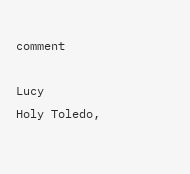comment

Lucy
Holy Toledo,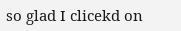so glad I clicekd on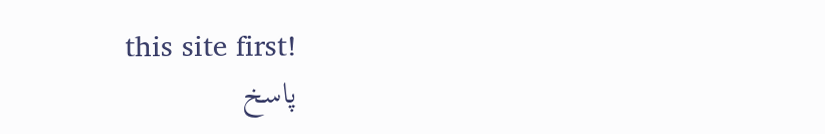this site first!
پاسخ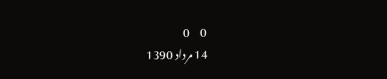0     0
14 مرداد 1390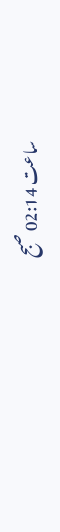ساعت 02:14 صبح